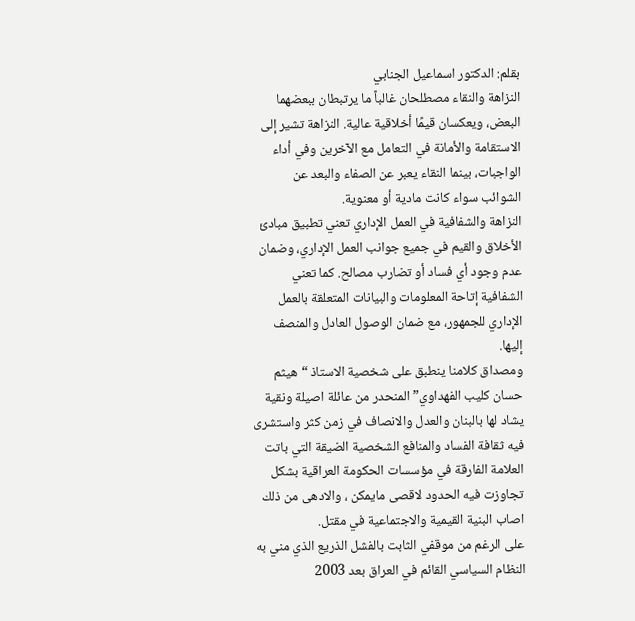بقلم: الدكتور اسماعيل الجنابي
النزاهة والنقاء مصطلحان غالباً ما يرتبطان ببعضهما البعض، ويعكسان قيمًا أخلاقية عالية. النزاهة تشير إلى الاستقامة والأمانة في التعامل مع الآخرين وفي أداء الواجبات، بينما النقاء يعبر عن الصفاء والبعد عن الشوائب سواء كانت مادية أو معنوية.
النزاهة والشفافية في العمل الإداري تعني تطبيق مبادئ الأخلاق والقيم في جميع جوانب العمل الإداري، وضمان عدم وجود أي فساد أو تضارب مصالح. كما تعني الشفافية إتاحة المعلومات والبيانات المتعلقة بالعمل الإداري للجمهور، مع ضمان الوصول العادل والمنصف إليها.
ومصداق كلامنا ينطبق على شخصية الاستاذ “هيثم حسان كليب الفهداوي” المنحدر من عائلة اصيلة ونقية يشاد لها بالبنان والعدل والانصاف في زمن كثر واستشرى فيه ثقافة الفساد والمنافع الشخصية الضيقة التي باتت العلامة الفارقة في مؤسسات الحكومة العراقية بشكل تجاوزت فيه الحدود لاقصى مايمكن ، والادهى من ذلك اصاب البنية القيمية والاجتماعية في مقتل.
على الرغم من موقفي الثابت بالفشل الذريع الذي مني به النظام السياسي القائم في العراق بعد 2003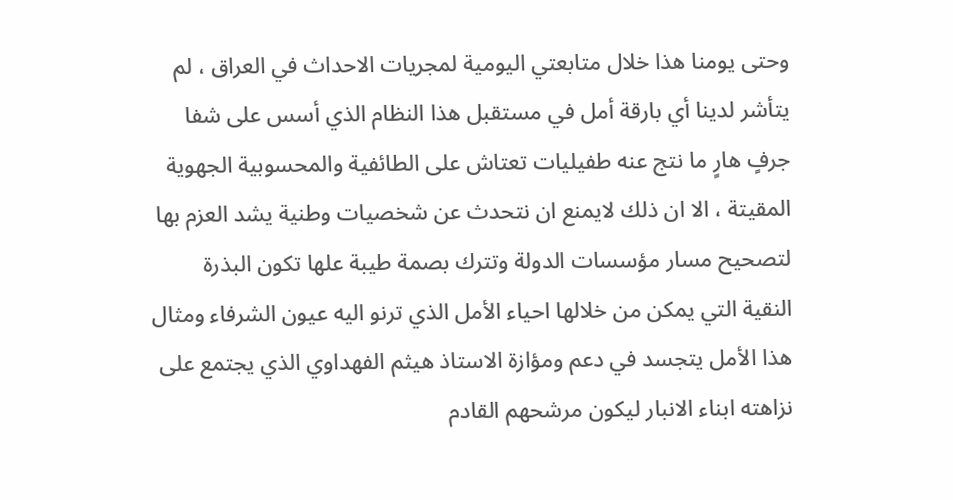وحتى يومنا هذا خلال متابعتي اليومية لمجريات الاحداث في العراق ، لم يتأشر لدينا أي بارقة أمل في مستقبل هذا النظام الذي أسس على شفا جرفٍ هارٍ ما نتج عنه طفيليات تعتاش على الطائفية والمحسوبية الجهوية المقيتة ، الا ان ذلك لايمنع ان نتحدث عن شخصيات وطنية يشد العزم بها لتصحيح مسار مؤسسات الدولة وتترك بصمة طيبة علها تكون البذرة النقية التي يمكن من خلالها احياء الأمل الذي ترنو اليه عيون الشرفاء ومثال هذا الأمل يتجسد في دعم ومؤازة الاستاذ هيثم الفهداوي الذي يجتمع على نزاهته ابناء الانبار ليكون مرشحهم القادم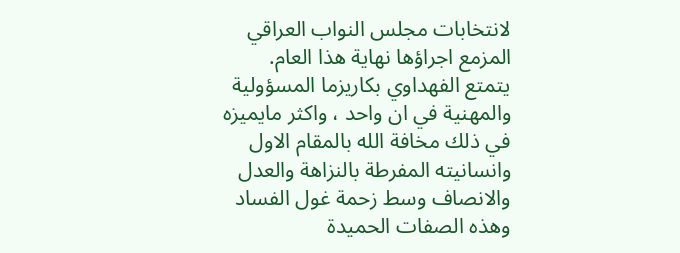لانتخابات مجلس النواب العراقي المزمع اجراؤها نهاية هذا العام.
يتمتع الفهداوي بكاريزما المسؤولية والمهنية في ان واحد ، واكثر مايميزه في ذلك مخافة الله بالمقام الاول وانسانيته المفرطة بالنزاهة والعدل والانصاف وسط زحمة غول الفساد وهذه الصفات الحميدة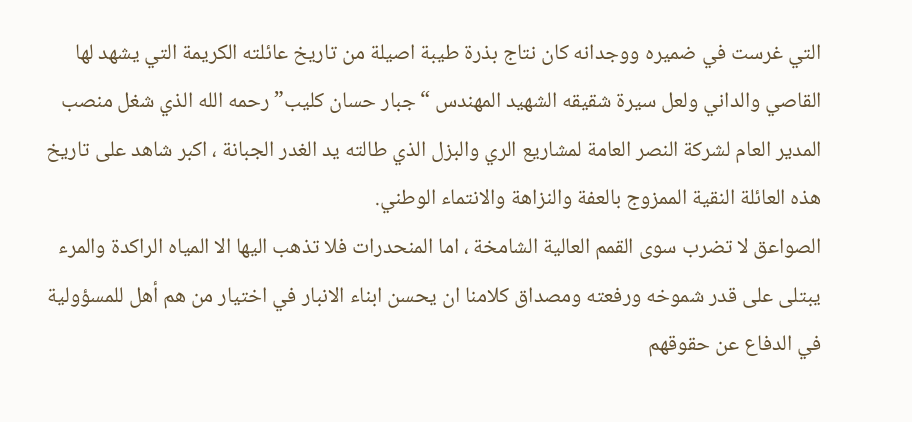التي غرست في ضميره ووجدانه كان نتاج بذرة طيبة اصيلة من تاريخ عائلته الكريمة التي يشهد لها القاصي والداني ولعل سيرة شقيقه الشهيد المهندس “جبار حسان كليب” رحمه الله الذي شغل منصب المدير العام لشركة النصر العامة لمشاريع الري والبزل الذي طالته يد الغدر الجبانة ، اكبر شاهد على تاريخ هذه العائلة النقية الممزوج بالعفة والنزاهة والانتماء الوطني.
الصواعق لا تضرب سوى القمم العالية الشامخة ، اما المنحدرات فلا تذهب اليها الا المياه الراكدة والمرء يبتلى على قدر شموخه ورفعته ومصداق كلامنا ان يحسن ابناء الانبار في اختيار من هم أهل للمسؤولية في الدفاع عن حقوقهم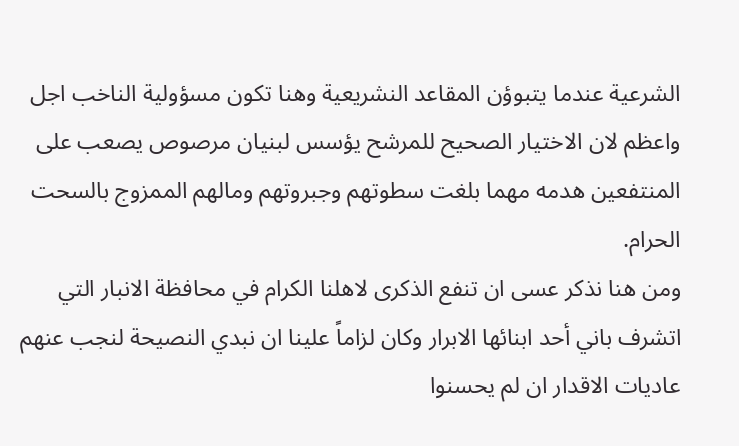الشرعية عندما يتبوؤن المقاعد النشريعية وهنا تكون مسؤولية الناخب اجل واعظم لان الاختيار الصحيح للمرشح يؤسس لبنيان مرصوص يصعب على المنتفعين هدمه مهما بلغت سطوتهم وجبروتهم ومالهم الممزوج بالسحت الحرام.
ومن هنا نذكر عسى ان تنفع الذكرى لاهلنا الكرام في محافظة الانبار التي اتشرف باني أحد ابنائها الابرار وكان لزاماً علينا ان نبدي النصيحة لنجب عنهم عاديات الاقدار ان لم يحسنوا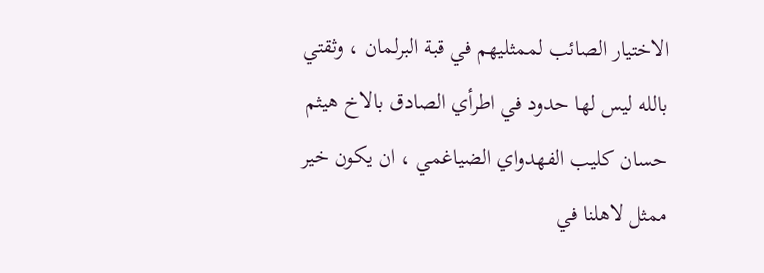الاختيار الصائب لممثليهم في قبة البرلمان ، وثقتي بالله ليس لها حدود في اطرأي الصادق بالاخ هيثم حسان كليب الفهدواي الضياغمي ، ان يكون خير ممثل لاهلنا في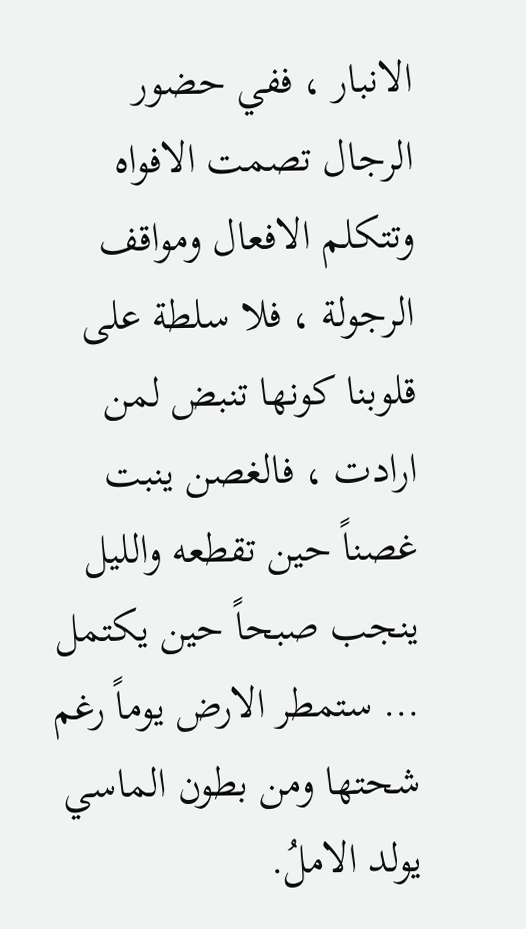الانبار ، ففي حضور الرجال تصمت الافواه وتتكلم الافعال ومواقف الرجولة ، فلا سلطة على قلوبنا كونها تنبض لمن ارادت ، فالغصن ينبت غصناً حين تقطعه والليل ينجب صبحاً حين يكتمل … ستمطر الارض يوماً رغم شحتها ومن بطون الماسي يولد الاملُ.